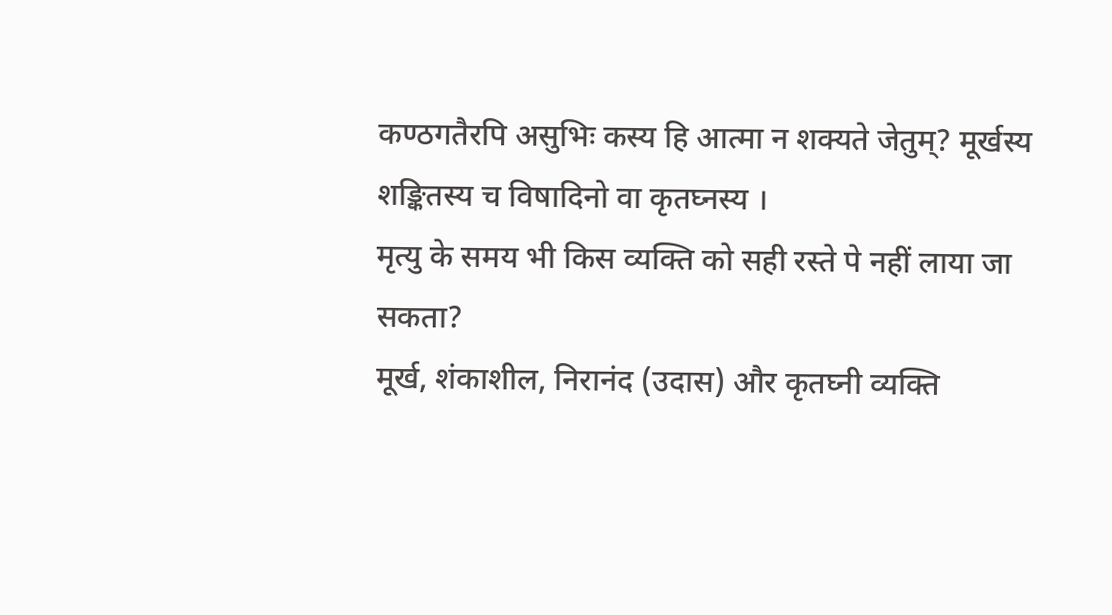कण्ठगतैरपि असुभिः कस्य हि आत्मा न शक्यते जेतुम्? मूर्खस्य शङ्कितस्य च विषादिनो वा कृतघ्नस्य ।
मृत्यु के समय भी किस व्यक्ति को सही रस्ते पे नहीं लाया जा सकता?
मूर्ख, शंकाशील, निरानंद (उदास) और कृतघ्नी व्यक्ति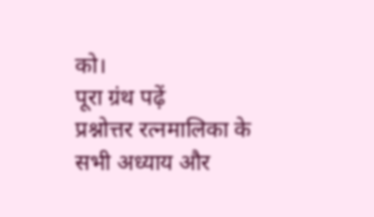को।
पूरा ग्रंथ पढ़ें
प्रश्नोत्तर रत्नमालिका के सभी अध्याय और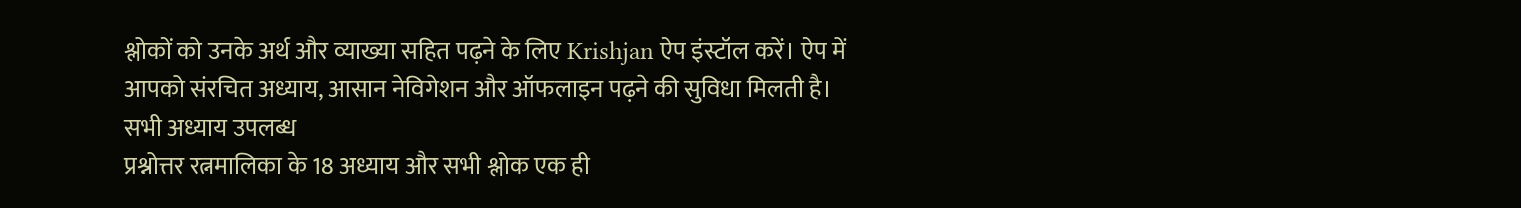श्लोकों को उनके अर्थ और व्याख्या सहित पढ़ने के लिए Krishjan ऐप इंस्टॉल करें। ऐप में आपको संरचित अध्याय, आसान नेविगेशन और ऑफलाइन पढ़ने की सुविधा मिलती है।
सभी अध्याय उपलब्ध
प्रश्नोत्तर रत्नमालिका के 18 अध्याय और सभी श्लोक एक ही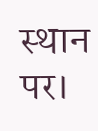स्थान पर।